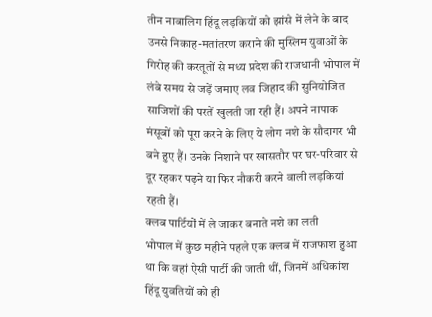तीन नाबालिग हिंदू लड़कियों को झांसे में लेने के बाद उनसे निकाह-मतांतरण कराने की मुस्लिम युवाओं के गिरोह की करतूतों से मध्य प्रदेश की राजधानी भोपाल में लंबे समय से जड़ें जमाए लव जिहाद की सुनियोजित साजिशों की परतें खुलती जा रही हैं। अपने नापाक मंसूबों को पूरा करने के लिए ये लोग नशे के सौदागर भी बने हुए हैं। उनके निशाने पर खासतौर पर घर-परिवार से दूर रहकर पढ़ने या फिर नौकरी करने वाली लड़कियां रहती हैं।
क्लब पार्टियों में ले जाकर बनाते नशे का लती
भोपाल में कुछ महीने पहले एक क्लब में राजफाश हुआ था कि वहां ऐसी पार्टी की जाती थीं, जिनमें अधिकांश हिंदू युवतियों को ही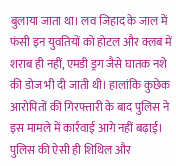बुलाया जाता था। लव जिहाद के जाल में फंसी इन युवतियों को होटल और क्लब में शराब ही नहीं, एमडी ड्रग जैसे घातक नशे की डोज भी दी जाती थी। हालांकि कुछेक आरोपितों की गिरफ्तारी के बाद पुलिस ने इस मामले में कार्रवाई आगे नहीं बढ़ाई।
पुलिस की ऐसी ही शिथिल और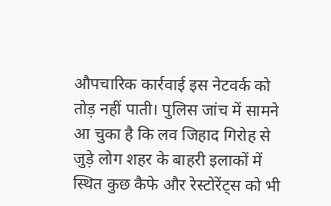औपचारिक कार्रवाई इस नेटवर्क को तोड़ नहीं पाती। पुलिस जांच में सामने आ चुका है कि लव जिहाद गिरोह से जुड़े लोग शहर के बाहरी इलाकों में स्थित कुछ कैफे और रेस्टोरेंट्स को भी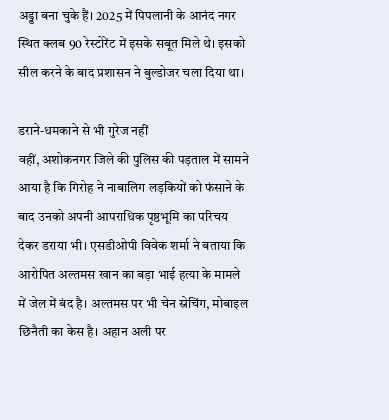अड्डा बना चुके हैं। 2025 में पिपलानी के आनंद नगर स्थित क्लब 90 रेस्टोरेंट में इसके सबूत मिले थे। इसको सील करने के बाद प्रशासन ने बुल्डोजर चला दिया था।

डराने-धमकाने से भी गुरेज नहीं
वहीं, अशोकनगर जिले की पुलिस की पड़ताल में सामने आया है कि गिरोह ने नाबालिग लड़कियों को फंसाने के बाद उनको अपनी आपराधिक पृष्ठभूमि का परिचय देकर डराया भी। एसडीओपी विवेक शर्मा ने बताया कि आरोपित अल्तमस खान का बड़ा भाई हत्या के मामले में जेल में बंद है। अल्तमस पर भी चेन स्नेचिंग, मोबाइल छिनैती का केस है। अहान अली पर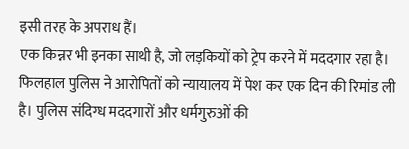इसी तरह के अपराध हैं।
एक किन्नर भी इनका साथी है, जो लड़कियों को ट्रेप करने में मददगार रहा है। फिलहाल पुलिस ने आरोपितों को न्यायालय में पेश कर एक दिन की रिमांड ली है। पुलिस संदिग्ध मददगारों और धर्मगुरुओं की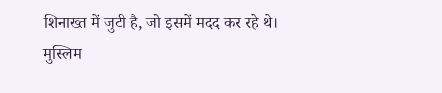शिनाख्त में जुटी है, जो इसमें मदद कर रहे थे।
मुस्लिम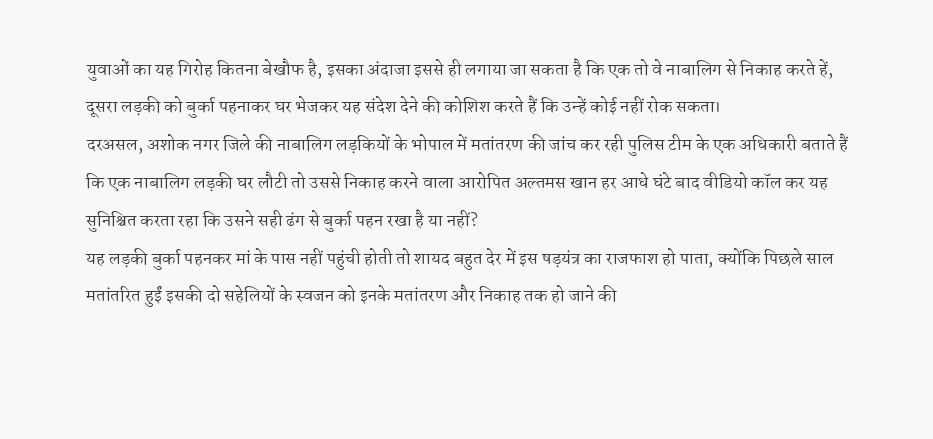युवाओं का यह गिरोह कितना बेखौफ है, इसका अंदाजा इससे ही लगाया जा सकता है कि एक तो वे नाबालिग से निकाह करते हें, दूसरा लड़की को बुर्का पहनाकर घर भेजकर यह संदेश देने की कोशिश करते हैं कि उन्हें कोई नहीं रोक सकता।
दरअसल, अशोक नगर जिले की नाबालिग लड़कियों के भोपाल में मतांतरण की जांच कर रही पुलिस टीम के एक अधिकारी बताते हैं कि एक नाबालिग लड़की घर लौटी तो उससे निकाह करने वाला आरोपित अल्तमस खान हर आधे घंटे बाद वीडियो कॉल कर यह सुनिश्चित करता रहा कि उसने सही ढंग से बुर्का पहन रखा है या नहीं?
यह लड़की बुर्का पहनकर मां के पास नहीं पहुंची होती तो शायद बहुत देर में इस षड़यंत्र का राजफाश हो पाता, क्योंकि पिछले साल मतांतरित हुईं इसकी दो सहेलियों के स्वजन को इनके मतांतरण और निकाह तक हो जाने की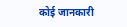कोई जानकारी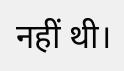नहीं थी।